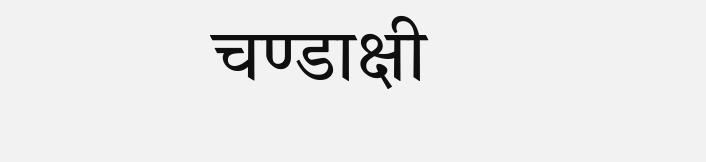चण्डाक्षी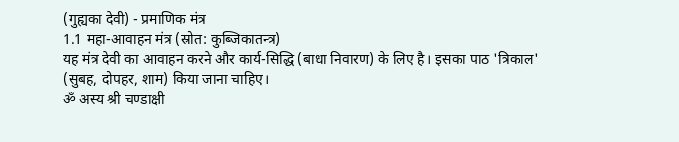(गुह्यका देवी) - प्रमाणिक मंत्र
1.1 महा-आवाहन मंत्र (स्रोत: कुब्जिकातन्त्र)
यह मंत्र देवी का आवाहन करने और कार्य-सिद्धि (बाधा निवारण) के लिए है। इसका पाठ 'त्रिकाल' (सुबह, दोपहर, शाम) किया जाना चाहिए।
ॐ अस्य श्री चण्डाक्षी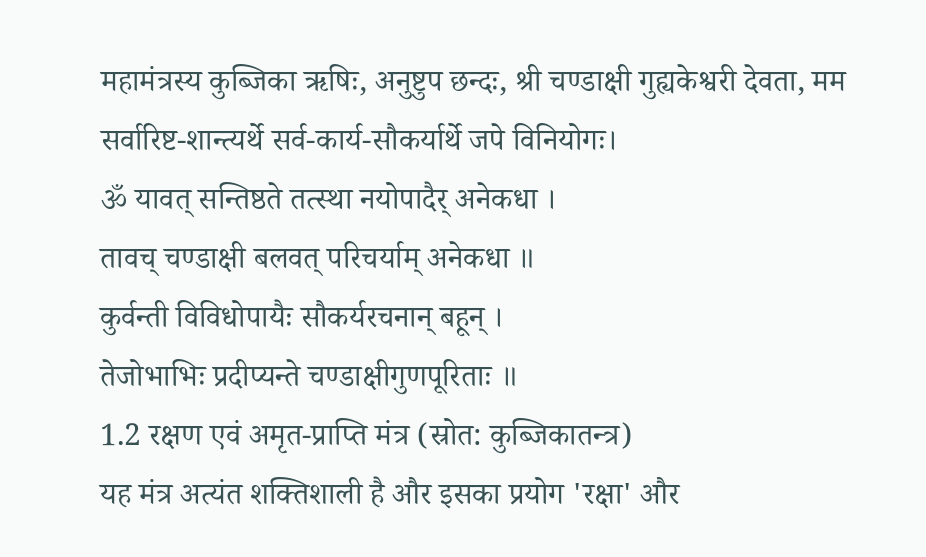महामंत्रस्य कुब्जिका ऋषिः, अनुष्टुप छन्दः, श्री चण्डाक्षी गुह्यकेश्वरी देवता, मम सर्वारिष्ट-शान्त्यर्थे सर्व-कार्य-सौकर्यार्थे जपे विनियोगः।
ॐ यावत् सन्तिष्ठते तत्स्था नयोपादैर् अनेकधा ।
तावच् चण्डाक्षी बलवत् परिचर्याम् अनेकधा ॥
कुर्वन्ती विविधोपायैः सौकर्यरचनान् बहून् ।
तेजोभाभिः प्रदीप्यन्ते चण्डाक्षीगुणपूरिताः ॥
1.2 रक्षण एवं अमृत-प्राप्ति मंत्र (स्रोत: कुब्जिकातन्त्र)
यह मंत्र अत्यंत शक्तिशाली है और इसका प्रयोग 'रक्षा' और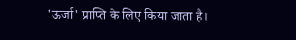'ऊर्जा' प्राप्ति के लिए किया जाता है।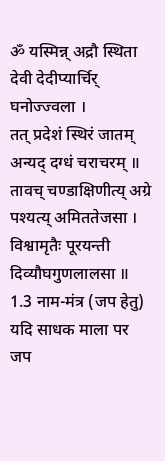ॐ यस्मिन्न् अद्रौ स्थिता देवी देदीप्यार्चिर् घनोज्ज्वला ।
तत् प्रदेशं स्थिरं जातम् अन्यद् दग्धं चराचरम् ॥
तावच् चण्डाक्षिणीत्य् अग्रे पश्यत्य् अमिततेजसा ।
विश्वामृतैः पूरयन्ती दिव्यौघगुणलालसा ॥
1.3 नाम-मंत्र (जप हेतु)
यदि साधक माला पर जप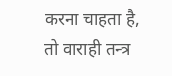करना चाहता है, तो वाराही तन्त्र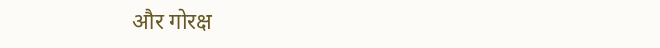और गोरक्ष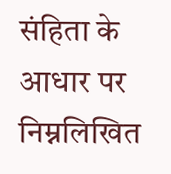संहिता के आधार पर निम्नलिखित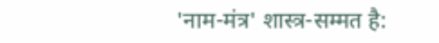'नाम-मंत्र' शास्त्र-सम्मत है: